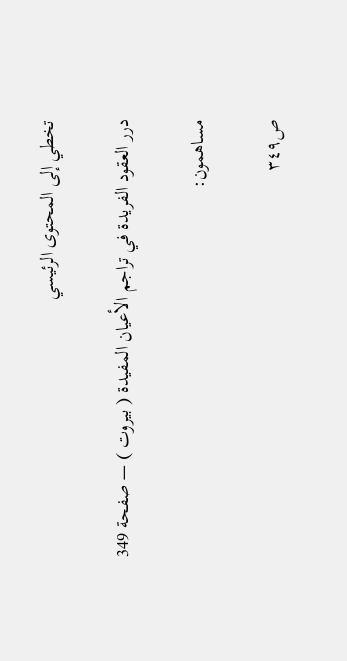تخطي إلى المحتوى الرئيسي

درر العقود الفريدة في تراجم الأعيان المفيدة ( بيروت ) — صفحة 349

مساهمون:

ص٣٤٩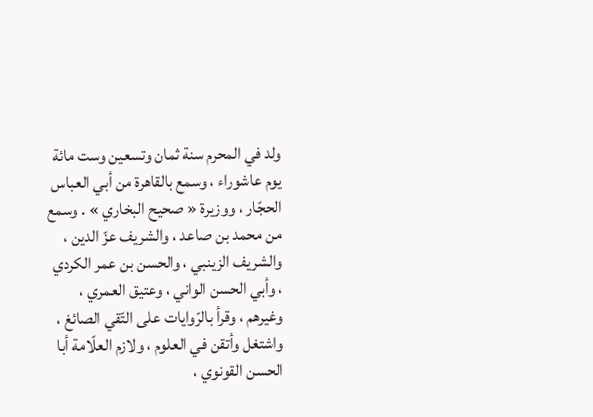ولد في المحرم سنة ثمان وتسعين وست مائة يوم عاشوراء ، وسمع بالقاهرة من أبي العباس الحجّار ، ووزيرة « صحيح البخاري » . وسمع من محمد بن صاعد ، والشريف عزّ الدين ، والشريف الزينبي ، والحسن بن عمر الكردي ، وأبي الحسن الواني ، وعتيق العمري ، وغيرهم ، وقرأ بالرّوايات على التّقي الصائغ ، واشتغل وأتقن في العلوم ، ولازم العلّامة أبا الحسن القونوي ،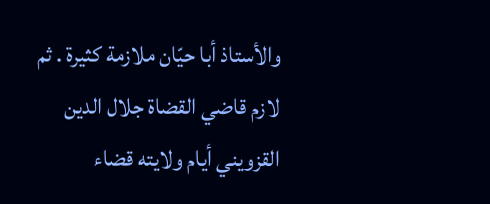والأستاذ أبا حيّان ملازمة كثيرة . ثم لازم قاضي القضاة جلال الدين القزويني أيام ولايته قضاء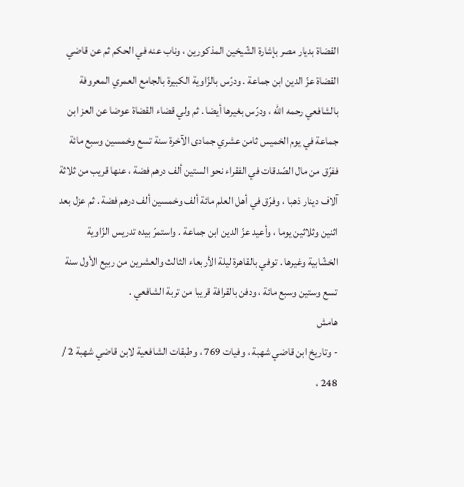القضاة بديار مصر بإشارة الشّيخين المذكورين ، وناب عنه في الحكم ثم عن قاضي القضاة عزّ الدين ابن جماعة . ودرّس بالزّاوية الكبيرة بالجامع العمري المعروفة بالشافعي رحمه اللّه ، ودرّس بغيرها أيضا . ثم ولي قضاء القضاة عوضا عن العز ابن جماعة في يوم الخميس ثامن عشري جمادى الآخرة سنة تسع وخمسين وسبع مائة ففرّق من مال الصّدقات في الفقراء نحو الستين ألف درهم فضة ، عنها قريب من ثلاثة آلاف دينار ذهبا ، وفرّق في أهل العلم مائة ألف وخمسين ألف درهم فضة . ثم عزل بعد اثنين وثلاثين يوما ، وأعيد عزّ الدين ابن جماعة . واستمرّ بيده تدريس الزّاوية الخشّابية وغيرها . توفي بالقاهرة ليلة الأربعاء الثالث والعشرين من ربيع الأول سنة تسع وستين وسبع مائة ، ودفن بالقرافة قريبا من تربة الشافعي .
هامش
- وتاريخ ابن قاضي شهبة ، وفيات 769 ، وطبقات الشافعية لابن قاضي شهبة 2 / 248 ،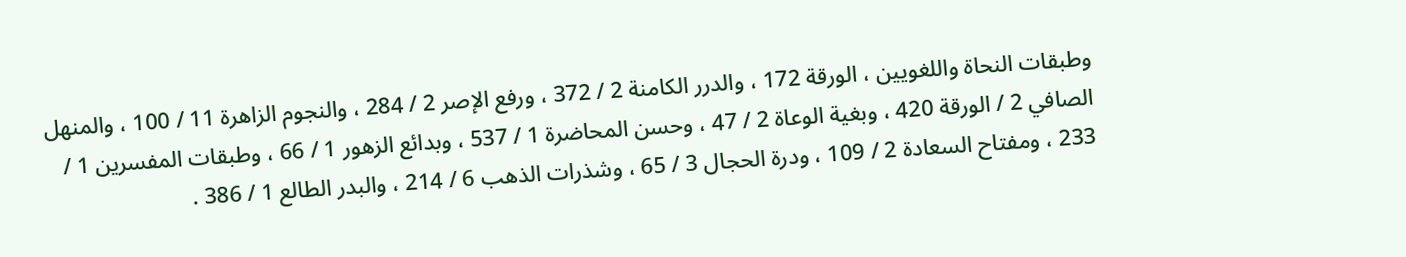وطبقات النحاة واللغويين ، الورقة 172 ، والدرر الكامنة 2 / 372 ، ورفع الإصر 2 / 284 ، والنجوم الزاهرة 11 / 100 ، والمنهل الصافي 2 / الورقة 420 ، وبغية الوعاة 2 / 47 ، وحسن المحاضرة 1 / 537 ، وبدائع الزهور 1 / 66 ، وطبقات المفسرين 1 / 233 ، ومفتاح السعادة 2 / 109 ، ودرة الحجال 3 / 65 ، وشذرات الذهب 6 / 214 ، والبدر الطالع 1 / 386 .